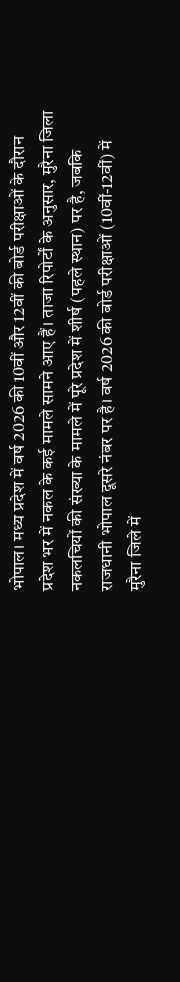भोपाल। मध्य प्रदेश में वर्ष 2026 की 10वीं और 12वीं की बोर्ड परीक्षाओं के दौरान प्रदेश भर में नकल के कई मामले सामने आए हैं। ताजा रिपोर्टों के अनुसार, मुरैना जिला नकलचियों की संख्या के मामले में पूरे प्रदेश में शीर्ष (पहले स्थान) पर है, जबकि राजधानी भोपाल दूसरे नंबर पर है। वर्ष 2026 की बोर्ड परीक्षाओं (10वीं-12वीं) में मुरैना जिले में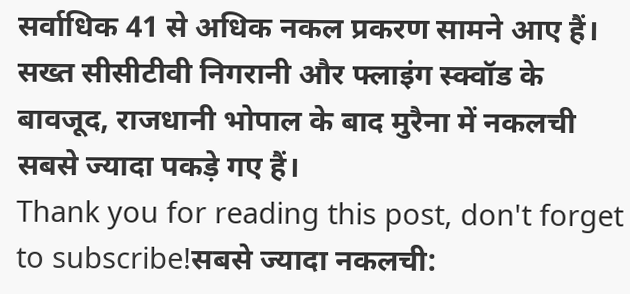सर्वाधिक 41 से अधिक नकल प्रकरण सामने आए हैं। सख्त सीसीटीवी निगरानी और फ्लाइंग स्क्वॉड के बावजूद, राजधानी भोपाल के बाद मुरैना में नकलची सबसे ज्यादा पकड़े गए हैं।
Thank you for reading this post, don't forget to subscribe!सबसे ज्यादा नकलची: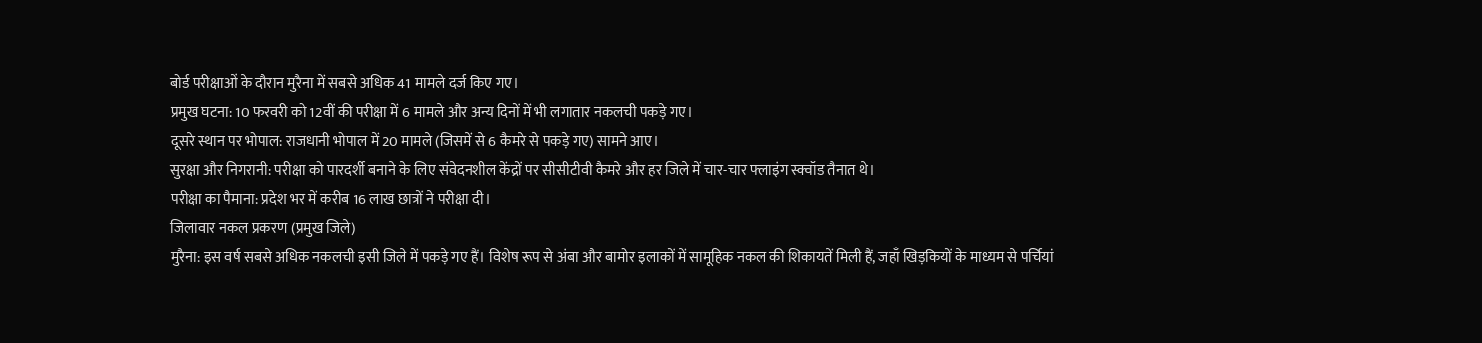बोर्ड परीक्षाओं के दौरान मुरैना में सबसे अधिक 41 मामले दर्ज किए गए।
प्रमुख घटना: 10 फरवरी को 12वीं की परीक्षा में 6 मामले और अन्य दिनों में भी लगातार नकलची पकड़े गए।
दूसरे स्थान पर भोपाल: राजधानी भोपाल में 20 मामले (जिसमें से 6 कैमरे से पकड़े गए) सामने आए।
सुरक्षा और निगरानी: परीक्षा को पारदर्शी बनाने के लिए संवेदनशील केंद्रों पर सीसीटीवी कैमरे और हर जिले में चार-चार फ्लाइंग स्क्वॉड तैनात थे।
परीक्षा का पैमाना: प्रदेश भर में करीब 16 लाख छात्रों ने परीक्षा दी।
जिलावार नकल प्रकरण (प्रमुख जिले)
मुरैना: इस वर्ष सबसे अधिक नकलची इसी जिले में पकड़े गए हैं। विशेष रूप से अंबा और बामोर इलाकों में सामूहिक नकल की शिकायतें मिली हैं, जहाँ खिड़कियों के माध्यम से पर्चियां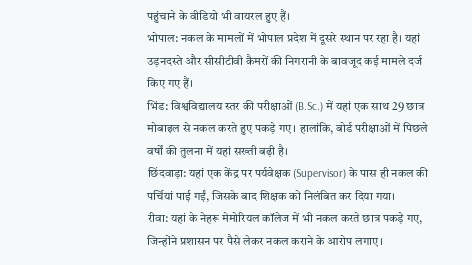पहुंचाने के वीडियो भी वायरल हुए हैं।
भोपाल: नकल के मामलों में भोपाल प्रदेश में दूसरे स्थान पर रहा है। यहां उड़नदस्ते और सीसीटीवी कैमरों की निगरानी के बावजूद कई मामले दर्ज किए गए हैं।
भिंड: विश्वविद्यालय स्तर की परीक्षाओं (B.Sc.) में यहां एक साथ 29 छात्र मोबाइल से नकल करते हुए पकड़े गए। हालांकि, बोर्ड परीक्षाओं में पिछले वर्षों की तुलना में यहां सख्ती बढ़ी है।
छिंदवाड़ा: यहां एक केंद्र पर पर्यवेक्षक (Supervisor) के पास ही नकल की पर्चियां पाई गईं, जिसके बाद शिक्षक को निलंबित कर दिया गया।
रीवा: यहां के नेहरू मेमोरियल कॉलेज में भी नकल करते छात्र पकड़े गए, जिन्होंने प्रशासन पर पैसे लेकर नकल कराने के आरोप लगाए।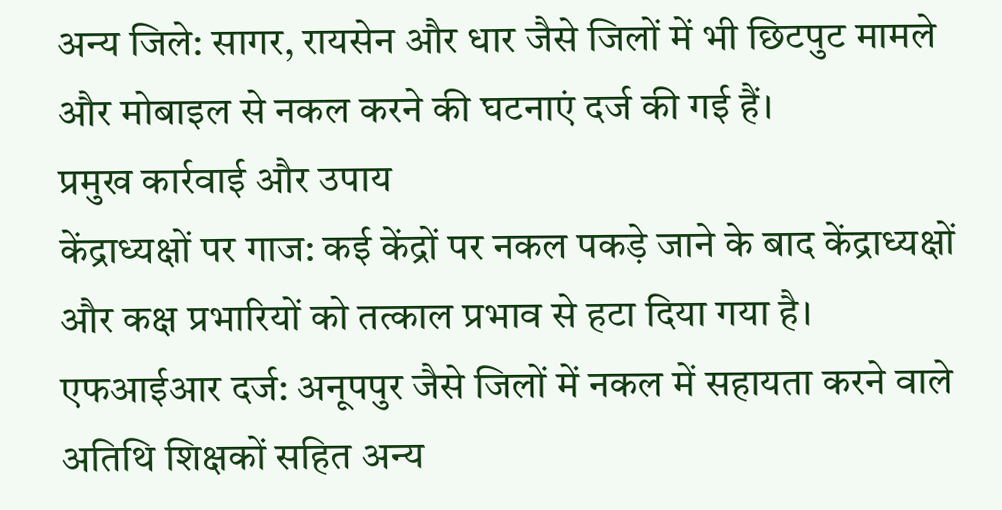अन्य जिले: सागर, रायसेन और धार जैसे जिलों में भी छिटपुट मामले और मोबाइल से नकल करने की घटनाएं दर्ज की गई हैं।
प्रमुख कार्रवाई और उपाय
केंद्राध्यक्षों पर गाज: कई केंद्रों पर नकल पकड़े जाने के बाद केंद्राध्यक्षों और कक्ष प्रभारियों को तत्काल प्रभाव से हटा दिया गया है।
एफआईआर दर्ज: अनूपपुर जैसे जिलों में नकल में सहायता करने वाले अतिथि शिक्षकों सहित अन्य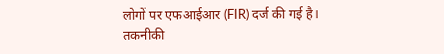लोगों पर एफआईआर (FIR) दर्ज की गई है।
तकनीकी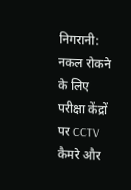निगरानी: नकल रोकने के लिए परीक्षा केंद्रों पर CCTV कैमरे और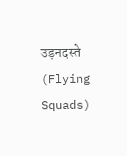उड़नदस्ते (Flying Squads)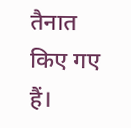तैनात किए गए हैं।